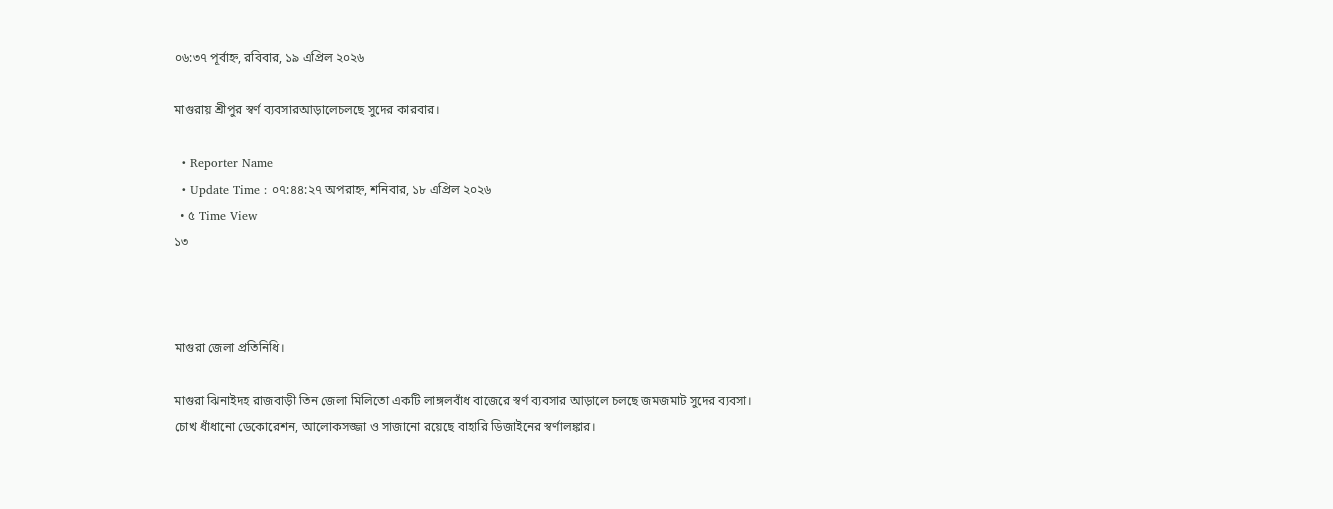০৬:৩৭ পূর্বাহ্ন, রবিবার, ১৯ এপ্রিল ২০২৬

মাগুরায় শ্রীপুর স্বর্ণ ব্যবসারআড়ালেচলছে সুদের কারবার।

  • Reporter Name
  • Update Time : ০৭:৪৪:২৭ অপরাহ্ন, শনিবার, ১৮ এপ্রিল ২০২৬
  • ৫ Time View
১৩



মাগুরা জেলা প্রতিনিধি।

মাগুরা ঝিনাইদহ রাজবাড়ী তিন জেলা মিলিতো একটি লাঙ্গলবাঁধ বাজেরে স্বর্ণ ব্যবসার আড়ালে চলছে জমজমাট সুদের ব্যবসা। চোখ ধাঁধানো ডেকোরেশন, আলোকসজ্জা ও সাজানো রয়েছে বাহারি ডিজাইনের স্বর্ণালঙ্কার।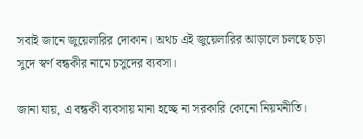সবাই জানে জুয়েলারির দোকান। অথচ এই জুয়েলারির আড়ালে চলছে চড়া সুদে স্বর্ণ বন্ধকীর নামে চসুদের ব্যবসা।

জানা যায়, এ বন্ধকী ব্যবসায় মানা হচ্ছে না সরকারি কোনো নিয়মনীতি।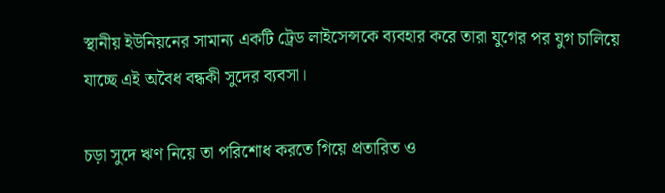স্থানীয় ইউনিয়নের সামান্য একটি ট্রেড লাইসেন্সকে ব্যবহার করে তারা যুগের পর যুগ চালিয়ে যাচ্ছে এই অবৈধ বন্ধকী সুদের ব্যবসা।

চড়া সুদে ঋণ নিয়ে তা পরিশোধ করতে গিয়ে প্রতারিত ও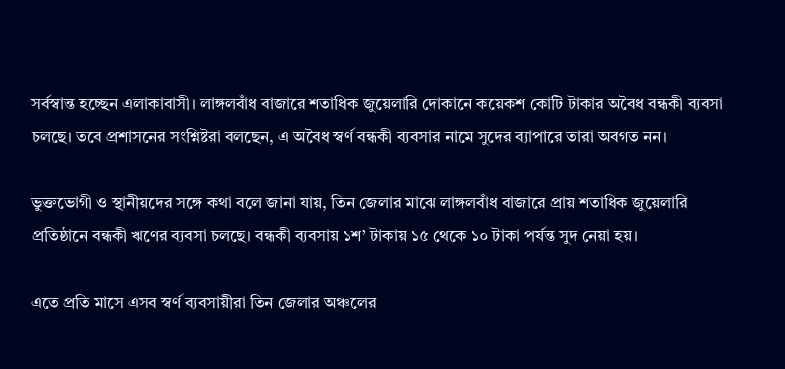সর্বস্বান্ত হচ্ছেন এলাকাবাসী। লাঙ্গলবাঁধ বাজারে শতাধিক জুয়েলারি দোকানে কয়েকশ কোটি টাকার অবৈধ বন্ধকী ব্যবসা চলছে। তবে প্রশাসনের সংশ্নিষ্টরা বলছেন, এ অবৈধ স্বর্ণ বন্ধকী ব্যবসার নামে সুদের ব্যাপারে তারা অবগত নন।

ভুক্তভোগী ও স্থানীয়দের সঙ্গে কথা বলে জানা যায়, তিন জেলার মাঝে লাঙ্গলবাঁধ বাজারে প্রায় শতাধিক জুয়েলারি প্রতিষ্ঠানে বন্ধকী ঋণের ব্যবসা চলছে। বন্ধকী ব্যবসায় ১শ’ টাকায় ১৫ থেকে ১০ টাকা পর্যন্ত সুদ নেয়া হয়।

এতে প্রতি মাসে এসব স্বর্ণ ব্যবসায়ীরা তিন জেলার অঞ্চলের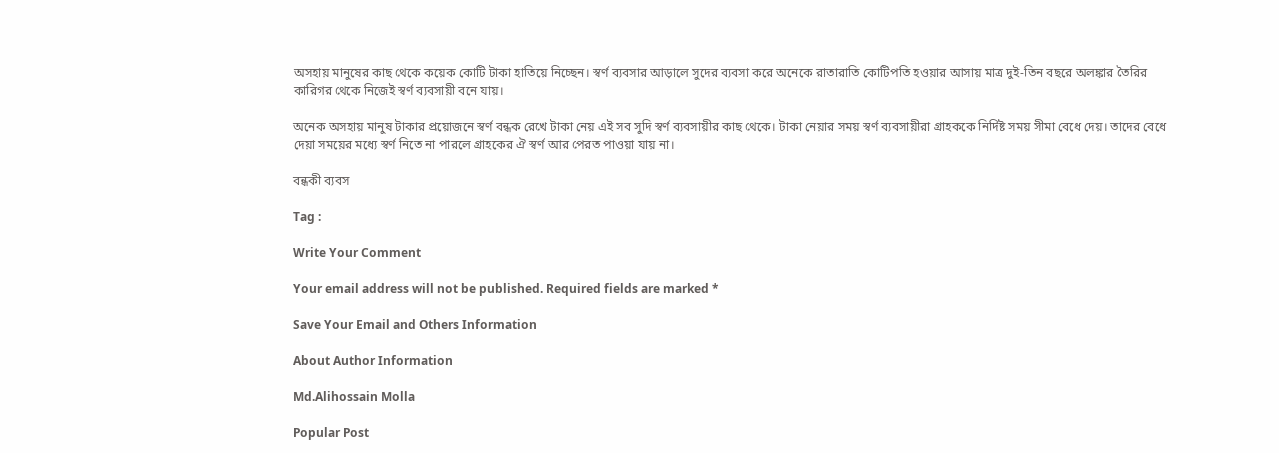অসহায় মানুষের কাছ থেকে কয়েক কোটি টাকা হাতিয়ে নিচ্ছেন। স্বর্ণ ব্যবসার আড়ালে সুদের ব্যবসা করে অনেকে রাতারাতি কোটিপতি হওয়ার আসায় মাত্র দুই-তিন বছরে অলঙ্কার তৈরির কারিগর থেকে নিজেই স্বর্ণ ব্যবসায়ী বনে যায়।

অনেক অসহায় মানুষ টাকার প্রয়োজনে স্বর্ণ বন্ধক রেখে টাকা নেয় এই সব সুদি স্বর্ণ ব্যবসায়ীর কাছ থেকে। টাকা নেয়ার সময় স্বর্ণ ব্যবসায়ীরা গ্রাহককে নির্দিষ্ট সময় সীমা বেধে দেয়। তাদের বেধে দেয়া সময়ের মধ্যে স্বর্ণ নিতে না পারলে গ্রাহকের ঐ স্বর্ণ আর পেরত পাওয়া যায় না।

বন্ধকী ব্যবস

Tag :

Write Your Comment

Your email address will not be published. Required fields are marked *

Save Your Email and Others Information

About Author Information

Md.Alihossain Molla

Popular Post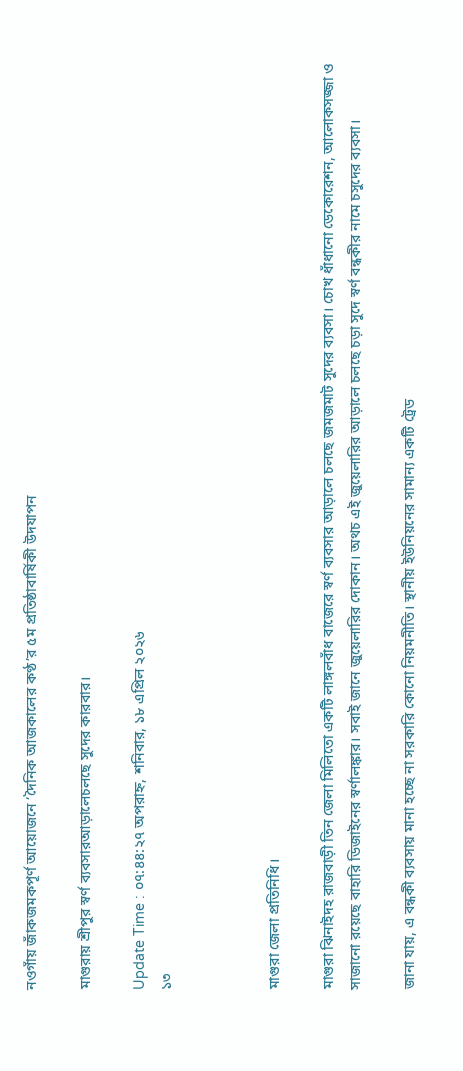নওগাঁয় জাঁকজমকপূর্ণ আয়োজনে ‘দৈনিক আজকালের কণ্ঠ’র ৫ম প্রতিষ্ঠাবার্ষিকী উদযাপন

মাগুরায় শ্রীপুর স্বর্ণ ব্যবসারআড়ালেচলছে সুদের কারবার।

Update Time : ০৭:৪৪:২৭ অপরাহ্ন, শনিবার, ১৮ এপ্রিল ২০২৬
১৩



মাগুরা জেলা প্রতিনিধি।

মাগুরা ঝিনাইদহ রাজবাড়ী তিন জেলা মিলিতো একটি লাঙ্গলবাঁধ বাজেরে স্বর্ণ ব্যবসার আড়ালে চলছে জমজমাট সুদের ব্যবসা। চোখ ধাঁধানো ডেকোরেশন, আলোকসজ্জা ও সাজানো রয়েছে বাহারি ডিজাইনের স্বর্ণালঙ্কার। সবাই জানে জুয়েলারির দোকান। অথচ এই জুয়েলারির আড়ালে চলছে চড়া সুদে স্বর্ণ বন্ধকীর নামে চসুদের ব্যবসা।

জানা যায়, এ বন্ধকী ব্যবসায় মানা হচ্ছে না সরকারি কোনো নিয়মনীতি। স্থানীয় ইউনিয়নের সামান্য একটি ট্রেড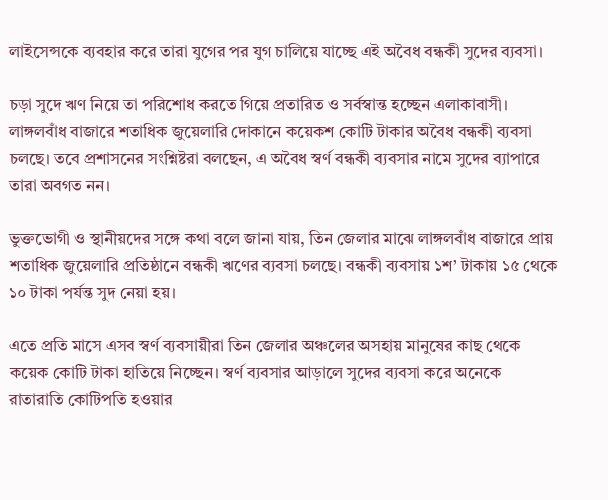লাইসেন্সকে ব্যবহার করে তারা যুগের পর যুগ চালিয়ে যাচ্ছে এই অবৈধ বন্ধকী সুদের ব্যবসা।

চড়া সুদে ঋণ নিয়ে তা পরিশোধ করতে গিয়ে প্রতারিত ও সর্বস্বান্ত হচ্ছেন এলাকাবাসী। লাঙ্গলবাঁধ বাজারে শতাধিক জুয়েলারি দোকানে কয়েকশ কোটি টাকার অবৈধ বন্ধকী ব্যবসা চলছে। তবে প্রশাসনের সংশ্নিষ্টরা বলছেন, এ অবৈধ স্বর্ণ বন্ধকী ব্যবসার নামে সুদের ব্যাপারে তারা অবগত নন।

ভুক্তভোগী ও স্থানীয়দের সঙ্গে কথা বলে জানা যায়, তিন জেলার মাঝে লাঙ্গলবাঁধ বাজারে প্রায় শতাধিক জুয়েলারি প্রতিষ্ঠানে বন্ধকী ঋণের ব্যবসা চলছে। বন্ধকী ব্যবসায় ১শ’ টাকায় ১৫ থেকে ১০ টাকা পর্যন্ত সুদ নেয়া হয়।

এতে প্রতি মাসে এসব স্বর্ণ ব্যবসায়ীরা তিন জেলার অঞ্চলের অসহায় মানুষের কাছ থেকে কয়েক কোটি টাকা হাতিয়ে নিচ্ছেন। স্বর্ণ ব্যবসার আড়ালে সুদের ব্যবসা করে অনেকে রাতারাতি কোটিপতি হওয়ার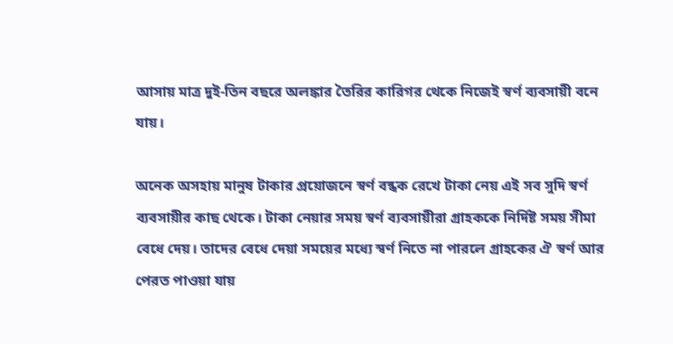আসায় মাত্র দুই-তিন বছরে অলঙ্কার তৈরির কারিগর থেকে নিজেই স্বর্ণ ব্যবসায়ী বনে যায়।

অনেক অসহায় মানুষ টাকার প্রয়োজনে স্বর্ণ বন্ধক রেখে টাকা নেয় এই সব সুদি স্বর্ণ ব্যবসায়ীর কাছ থেকে। টাকা নেয়ার সময় স্বর্ণ ব্যবসায়ীরা গ্রাহককে নির্দিষ্ট সময় সীমা বেধে দেয়। তাদের বেধে দেয়া সময়ের মধ্যে স্বর্ণ নিতে না পারলে গ্রাহকের ঐ স্বর্ণ আর পেরত পাওয়া যায়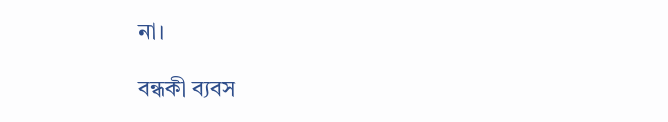না।

বন্ধকী ব্যবস